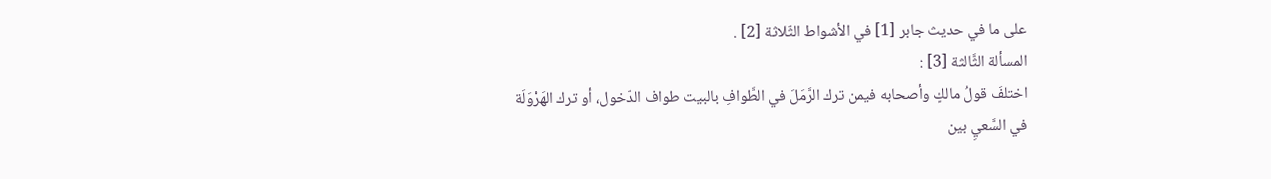على ما في حديث جابر [1] في الأشواط الثّلاثة [2] .
المسألة الثَّالثة [3] :
اختلفَ قولُ مالكٍ وأصحابه فيمن ترك الرَّمَلَ في الطَّوافِ بالبيت طواف الدّخول، أو ترك الهَرْوَلَة في السَّعيِ بين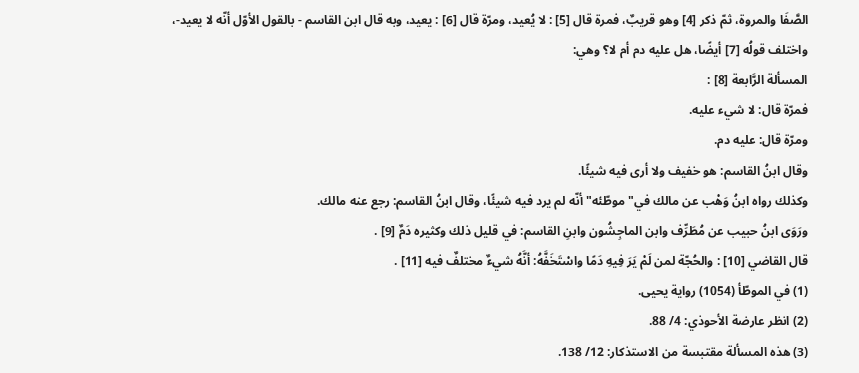الصَّفَا والمروة، ثمّ ذكر [4] وهو قريبٌ، فمرة قال [5] : لا يُعيد، ومرّة قال [6] : يعيد، وبه قال ابن القاسم - بالقول الأوّل أنّه لا يعيد-، واختلف قولُه [7] أيضًا، هل عليه دم أم لا؟ وهي:
المسألة الرَّابعة [8] :
فمرّة قال: لا شيء عليه.
ومرّة قال: عليه دم.
وقال ابنُ القاسم: هو خفيف ولا أرى فيه شيئًا.
وكذلك رواه ابنُ وَهْب عن مالك في"موطّئه"أنّه لم يرد فيه شيئًا، وقال ابنُ القاسم: رجع عنه مالك.
ورَوَى ابنُ حبيب عن مُطَرِّف وابن الماجِشُون وابنِ القاسم: في قليل ذلك وكثيره دَمٌ [9] .
قال القاضي [10] : والحُجّة لمن لَمْ يَرَ فِيهِ دَمًا واسْتَخَفَّهُ: أنَّهُ شيءٌ مختلفٌ فيه [11] .
(1) في الموطّأ (1054) رواية يحيى.
(2) انظر عارضة الأحوذي: 4/ 88.
(3) هذه المسألة مقتبسة من الاستذكار: 12/ 138.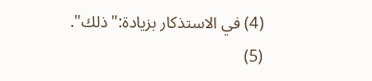(4) في الاستذكار بزيادة:"ذلك".
(5)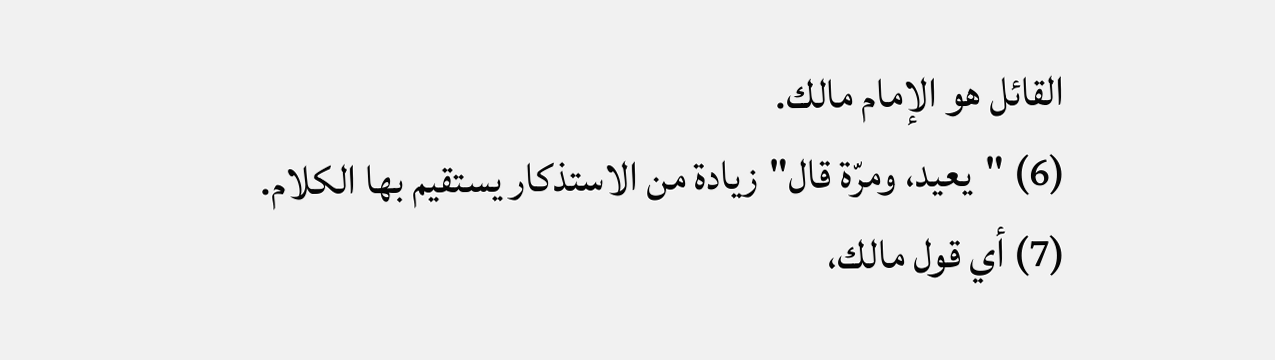القائل هو الإمام مالك.
(6) "يعيد، ومرّة قال"زيادة من الاستذكار يستقيم بها الكلام.
(7) أي قول مالك،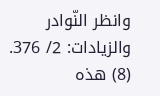وانظر النّوادر والزيادات: 2/ 376.
(8) هذه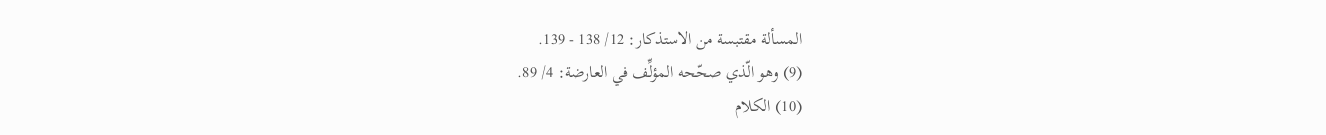المسألة مقتبسة من الاستذكار: 12/ 138 - 139.
(9) وهو الّذي صحّحه المؤلِّف في العارضة: 4/ 89.
(10) الكلام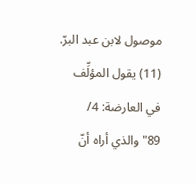موصول لابن عبد البرّ.
(11) يقول المؤلِّف في العارضة: 4/ 89"والذي أراه أنّ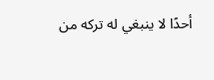أحدًا لا ينبغي له تركه من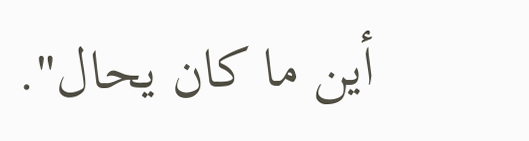أين ما كان يحال".